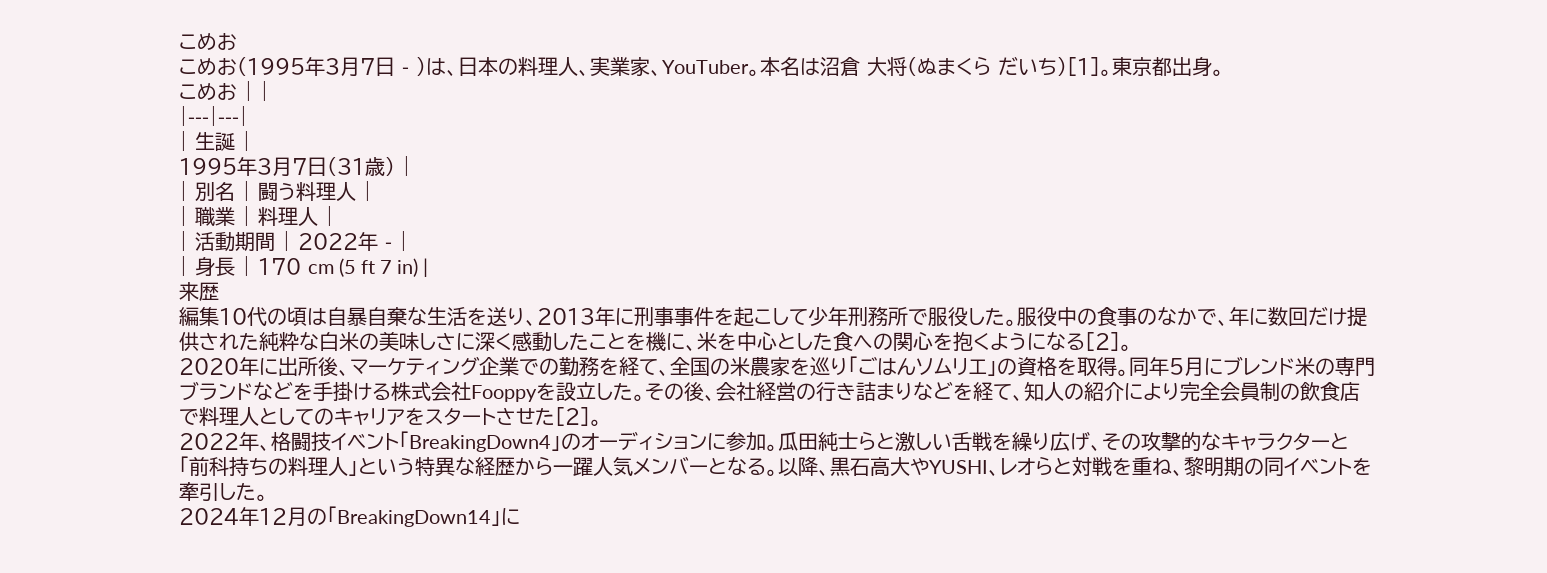こめお
こめお(1995年3月7日 - )は、日本の料理人、実業家、YouTuber。本名は沼倉 大将(ぬまくら だいち)[1]。東京都出身。
こめお | |
|---|---|
| 生誕 |
1995年3月7日(31歳) |
| 別名 | 闘う料理人 |
| 職業 | 料理人 |
| 活動期間 | 2022年 - |
| 身長 | 170 cm (5 ft 7 in) |
来歴
編集10代の頃は自暴自棄な生活を送り、2013年に刑事事件を起こして少年刑務所で服役した。服役中の食事のなかで、年に数回だけ提供された純粋な白米の美味しさに深く感動したことを機に、米を中心とした食への関心を抱くようになる[2]。
2020年に出所後、マーケティング企業での勤務を経て、全国の米農家を巡り「ごはんソムリエ」の資格を取得。同年5月にブレンド米の専門ブランドなどを手掛ける株式会社Fooppyを設立した。その後、会社経営の行き詰まりなどを経て、知人の紹介により完全会員制の飲食店で料理人としてのキャリアをスタートさせた[2]。
2022年、格闘技イベント「BreakingDown4」のオーディションに参加。瓜田純士らと激しい舌戦を繰り広げ、その攻撃的なキャラクターと「前科持ちの料理人」という特異な経歴から一躍人気メンバーとなる。以降、黒石高大やYUSHI、レオらと対戦を重ね、黎明期の同イベントを牽引した。
2024年12月の「BreakingDown14」に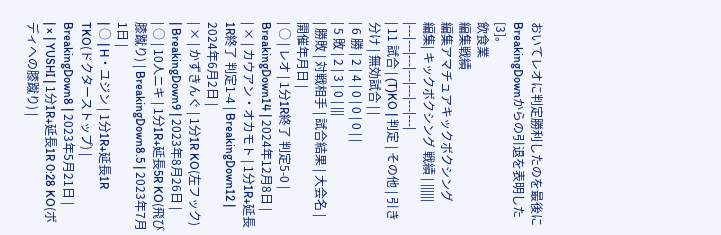おいてレオに判定勝利したのを最後にBreakingDownからの引退を表明した[3]。
飲食業
編集戦績
編集アマチュアキックボクシング
編集| キックボクシング 戦績 | ||||||
|---|---|---|---|---|---|---|
| 11 試合 | (T)KO | 判定 | その他 | 引き分け | 無効試合 | |
| 6 勝 | 2 | 4 | 0 | 0 | 0 | |
| 5 敗 | 2 | 3 | 0 | |||
| 勝敗 | 対戦相手 | 試合結果 | 大会名 | 開催年月日 |
| ○ | レオ | 1分1R終了 判定5-0 | BreakingDown14 | 2024年12月8日 |
| × | カウアン・オカモト | 1分1R+延長1R終了 判定1-4 | BreakingDown12 | 2024年6月2日 |
| × | かずきんぐ | 1分1R KO(左フック) | BreakingDown9 | 2023年8月26日 |
| ○ | 10人ニキ | 1分1R+延長5R KO(飛び膝蹴り) | BreakingDown8.5 | 2023年7月1日 |
| ○ | H・ユジン | 1分1R+延長1R TKO(ドクターストップ) | BreakingDown8 | 2023年5月21日 |
| × | YUSHI | 1分1R+延長1R 0:28 KO(ボディへの膝蹴り) |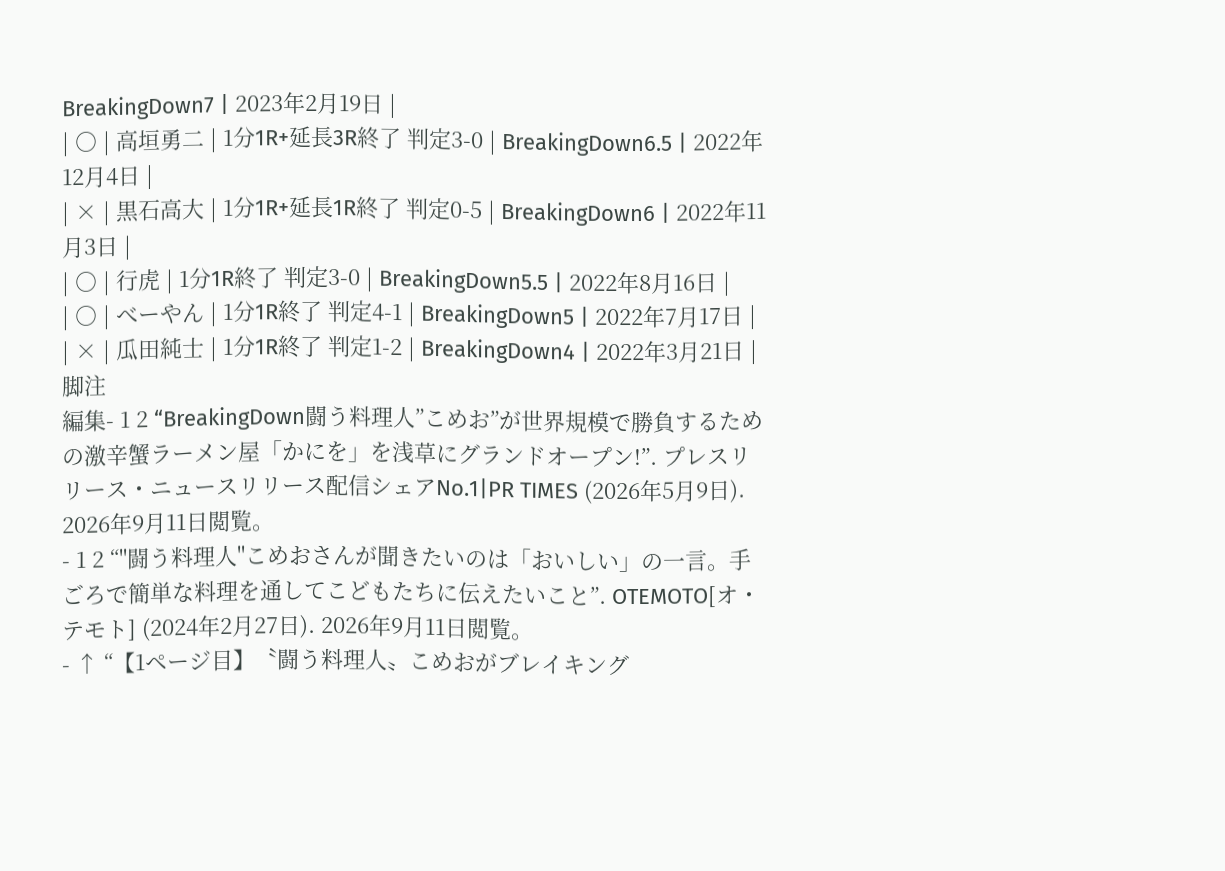BreakingDown7 | 2023年2月19日 |
| ○ | 高垣勇二 | 1分1R+延長3R終了 判定3-0 | BreakingDown6.5 | 2022年12月4日 |
| × | 黒石高大 | 1分1R+延長1R終了 判定0-5 | BreakingDown6 | 2022年11月3日 |
| ○ | 行虎 | 1分1R終了 判定3-0 | BreakingDown5.5 | 2022年8月16日 |
| ○ | べーやん | 1分1R終了 判定4-1 | BreakingDown5 | 2022年7月17日 |
| × | 瓜田純士 | 1分1R終了 判定1-2 | BreakingDown4 | 2022年3月21日 |
脚注
編集- 1 2 “BreakingDown闘う料理人”こめお”が世界規模で勝負するための激辛蟹ラーメン屋「かにを」を浅草にグランドオープン!”. プレスリリース・ニュースリリース配信シェアNo.1|PR TIMES (2026年5月9日). 2026年9月11日閲覧。
- 1 2 “"闘う料理人"こめおさんが聞きたいのは「おいしい」の一言。手ごろで簡単な料理を通してこどもたちに伝えたいこと”. OTEMOTO[オ・テモト] (2024年2月27日). 2026年9月11日閲覧。
- ↑ “【1ページ目】〝闘う料理人〟こめおがブレイキング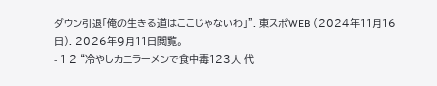ダウン引退「俺の生きる道はここじゃないわ」”. 東スポWEB (2024年11月16日). 2026年9月11日閲覧。
- 1 2 “冷やしカニラーメンで食中毒123人 代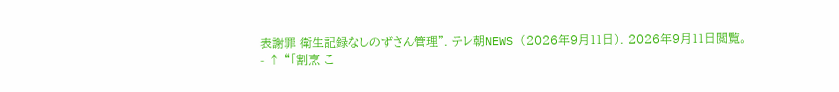表謝罪 衛生記録なしのずさん管理”. テレ朝NEWS (2026年9月11日). 2026年9月11日閲覧。
- ↑ “「割烹 こ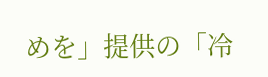めを」提供の「冷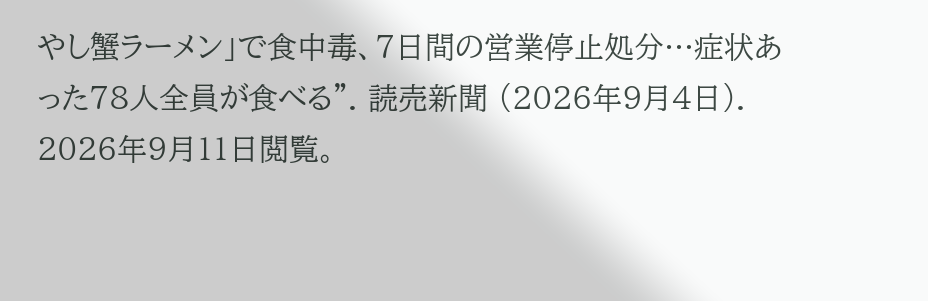やし蟹ラーメン」で食中毒、7日間の営業停止処分…症状あった78人全員が食べる”. 読売新聞 (2026年9月4日). 2026年9月11日閲覧。